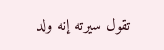تقول سيرته إنه ولد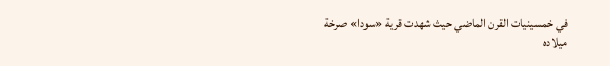في خمسينيات القرن الماضي حيث شهدت قرية «سودا» صرخة
ميلاده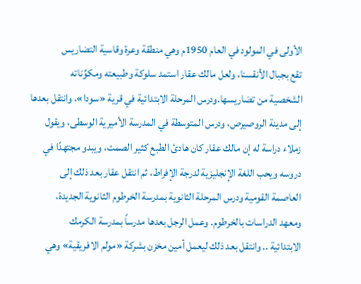الأولى في المولود في العام 1950م وهي منطقة وعرة وقاسية التضاريس
تقع بجبال الأنقسنا، ولعل مالك عقار استمد سلوكة وطبيعته ومكوِّناته
الشخصية من تضاريسها.ودرس المرحلة الابتدائية في قرية «سودا»، وانتقل بعدها
إلى مدينة الروصيرص، ودرس المتوسطة في المدرسة الأميرية الوسطى، ويقول
زملاء دراسة له إن مالك عقار كان هادئ الطبع كثير الصمت، ويبدو مجتهدًا في
دروسه ويحب اللغة الإنجليزية لدرجة الإفراط، ثم انتقل عقار بعد ذلك إلى
العاصمة القومية ودرس المرحلة الثانوية بمدرسة الخرطوم الثانوية الجديدة،
ومعهد الدراسات بالخرطوم. وعمل الرجل بعدها مدرساً بمدرسة الكرمك
الابتدائية .. وانتقل بعد ذلك ليعمل أمين مخزن بشركة «مولم الافريقية» وهي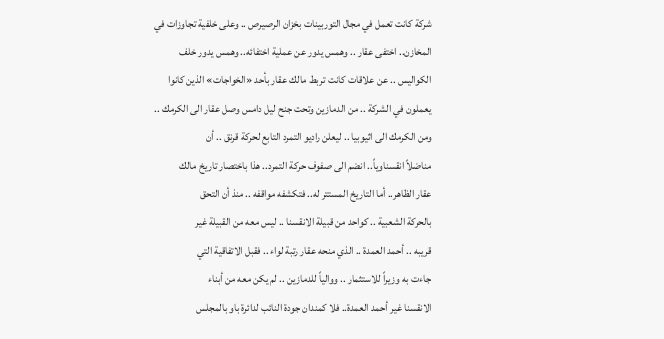شركة كانت تعمل في مجال التوربينات بخزان الرصيرص .. وعلى خلفية تجاوزات في
المخازن.. اختفى عقار .. وهمس يدور عن عملية اختفائه.. وهمس يدور خلف
الكواليس .. عن علاقات كانت تربط مالك عقار بأحد «الخواجات» الذين كانوا
يعملون في الشركة .. من الدمازين وتحت جنح ليل دامس وصل عقار الى الكرمك ..
ومن الكرمك الى اثيوبيا .. ليعلن راديو التمرد التابع لحركة قرنق .. أن
مناضلاً انقسناوياً.. انضم الى صفوف حركة التمرد.. هذا باختصار تاريخ مالك
عقار الظاهر.. أما التاريخ المستتر له.. فتكشفه مواقفه .. منذ أن التحق
بالحركة الشعبية .. كواحد من قبيلة الانقسنا .. ليس معه من القبيلة غير
قريبه .. أحمد العمدة .. الذي منحه عقار رتبة لواء .. فقبل الاتفاقية التي
جاءت به وزيراً للاستثمار .. ووالياً للدمازين .. لم يكن معه من أبناء
الانقسنا غير أحمد العمدة.. فلا كمندان جودة النائب لدائرة باو بالمجلس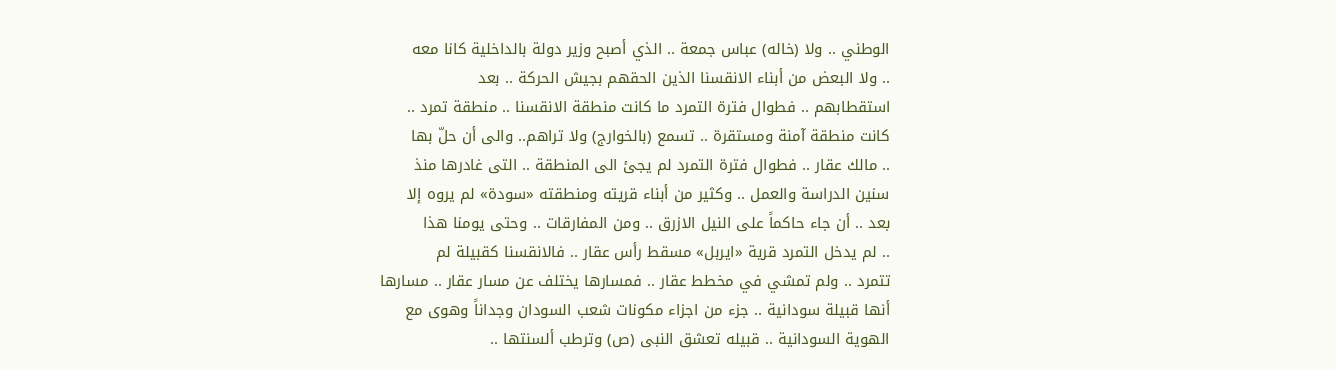الوطني .. ولا (خاله) عباس جمعة .. الذي أصبح وزير دولة بالداخلية كانا معه
.. ولا البعض من أبناء الانقسنا الذين الحقهم بجيش الحركة .. بعد
استقطابهم .. فطوال فترة التمرد ما كانت منطقة الانقسنا .. منطقة تمرد ..
كانت منطقة آمنة ومستقرة .. تسمع (بالخوارج) ولا تراهم.. والى أن حلّ بها
.. مالك عقار .. فطوال فترة التمرد لم يجئ الى المنطقة .. التى غادرها منذ
سنين الدراسة والعمل .. وكثير من أبناء قريته ومنطقته «سودة» لم يروه إلا
بعد .. أن جاء حاكماً على النيل الازرق .. ومن المفارقات .. وحتى يومنا هذا
.. لم يدخل التمرد قرية «ايربل» مسقط رأس عقار .. فالانقسنا كقبيلة لم
تتمرد .. ولم تمشي في مخطط عقار .. فمسارها يختلف عن مسار عقار .. مسارها
أنها قبيلة سودانية .. جزء من اجزاء مكونات شعب السودان وجداناً وهوى مع
الهوية السودانية .. قبيله تعشق النبى (ص) وترطب ألسنتها ..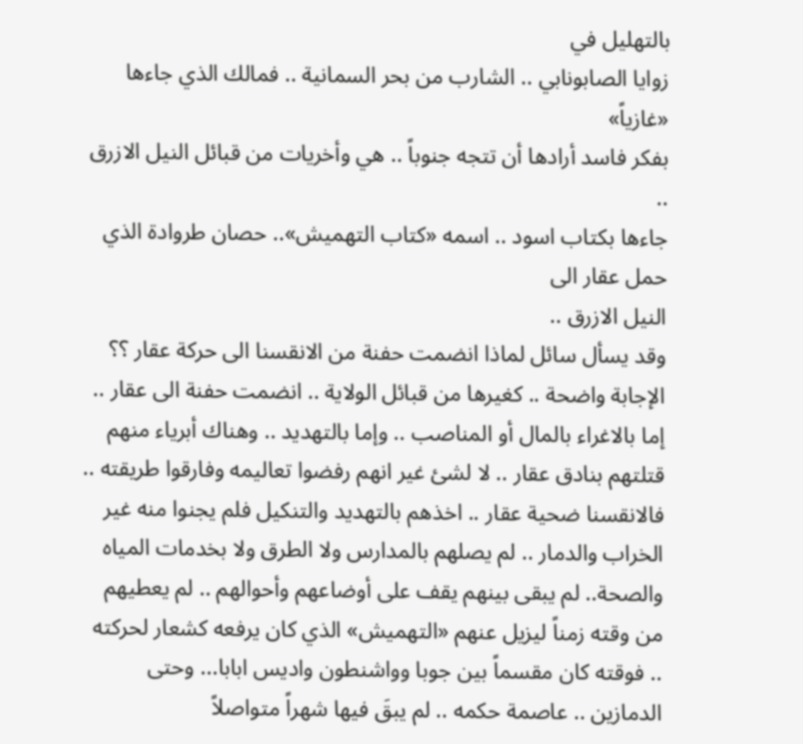بالتهليل في
زوايا الصابونابي .. الشارب من بحر السمانية .. فمالك الذي جاءها «غازياً»
بفكر فاسد أرادها أن تتجه جنوباً .. هي وأخريات من قبائل النيل الازرق ..
جاءها بكتاب اسود .. اسمه «كتاب التهميش».. حصان طروادة الذي حمل عقار الى
النيل الازرق ..
وقد يسأل سائل لماذا انضمت حفنة من الانقسنا الى حركة عقار ؟؟ الإجابة واضحة .. كغيرها من قبائل الولاية .. انضمت حفنة الى عقار .. إما بالاغراء بالمال أو المناصب .. وإما بالتهديد .. وهناك أبرياء منهم قتلتهم بنادق عقار .. لا لشئ غير انهم رفضوا تعاليمه وفارقوا طريقته .. فالانقسنا ضحية عقار .. اخذهم بالتهديد والتنكيل فلم يجنوا منه غير الخراب والدمار .. لم يصلهم بالمدارس ولا الطرق ولا بخدمات المياه والصحة.. لم يبقى بينهم يقف على أوضاعهم وأحوالهم .. لم يعطيهم من وقته زمناً ليزيل عنهم «التهميش» الذي كان يرفعه كشعار لحركته .. فوقته كان مقسماً بين جوبا وواشنطون واديس ابابا... وحتى الدمازين .. عاصمة حكمه .. لم يبقَ فيها شهراً متواصلاً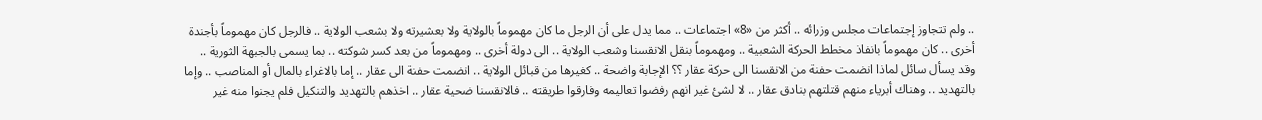.. ولم تتجاوز إجتماعات مجلس وزرائه .. أكثر من «8» اجتماعات .. مما يدل على أن الرجل ما كان مهموماً بالولاية ولا بعشيرته ولا بشعب الولاية .. فالرجل كان مهموماً بأجندة أخرى .. كان مهموماً بانفاذ مخطط الحركة الشعبية .. ومهموماً بنقل الانقسنا وشعب الولاية .. الى دولة أخرى .. ومهموماً من بعد كسر شوكته .. بما يسمى بالجبهة الثورية ..
وقد يسأل سائل لماذا انضمت حفنة من الانقسنا الى حركة عقار ؟؟ الإجابة واضحة .. كغيرها من قبائل الولاية .. انضمت حفنة الى عقار .. إما بالاغراء بالمال أو المناصب .. وإما بالتهديد .. وهناك أبرياء منهم قتلتهم بنادق عقار .. لا لشئ غير انهم رفضوا تعاليمه وفارقوا طريقته .. فالانقسنا ضحية عقار .. اخذهم بالتهديد والتنكيل فلم يجنوا منه غير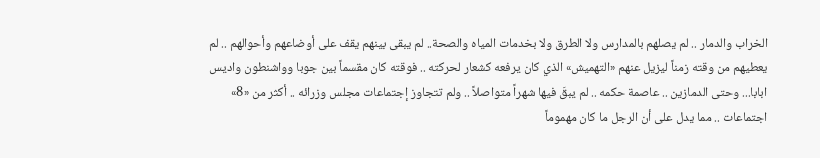الخراب والدمار .. لم يصلهم بالمدارس ولا الطرق ولا بخدمات المياه والصحة.. لم يبقى بينهم يقف على أوضاعهم وأحوالهم .. لم يعطيهم من وقته زمناً ليزيل عنهم «التهميش» الذي كان يرفعه كشعار لحركته .. فوقته كان مقسماً بين جوبا وواشنطون واديس ابابا... وحتى الدمازين .. عاصمة حكمه .. لم يبقَ فيها شهراً متواصلاً .. ولم تتجاوز إجتماعات مجلس وزرائه .. أكثر من «8» اجتماعات .. مما يدل على أن الرجل ما كان مهموماً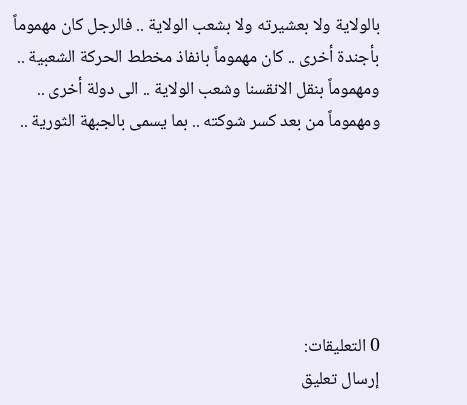بالولاية ولا بعشيرته ولا بشعب الولاية .. فالرجل كان مهموماً بأجندة أخرى .. كان مهموماً بانفاذ مخطط الحركة الشعبية .. ومهموماً بنقل الانقسنا وشعب الولاية .. الى دولة أخرى .. ومهموماً من بعد كسر شوكته .. بما يسمى بالجبهة الثورية ..






0 التعليقات:
إرسال تعليق